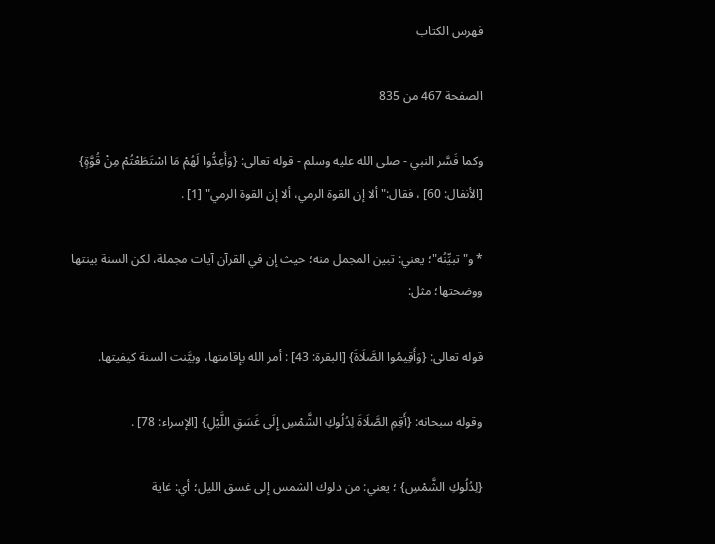فهرس الكتاب

الصفحة 467 من 835

وكما فَسَّر النبي - صلى الله عليه وسلم - قوله تعالى: {وَأَعِدُّوا لَهُمْ مَا اسْتَطَعْتُمْ مِنْ قُوَّةٍ} [الأنفال: 60] ، فقال:"ألا إن القوة الرمي، ألا إن القوة الرمي" [1] .

* و"تبيِّنُه"؛ يعني: تبين المجمل منه؛ حيث إن في القرآن آيات مجملة، لكن السنة بينتها ووضحتها؛ مثل:

قوله تعالى: {وَأَقِيمُوا الصَّلَاةَ} [البقرة: 43] : أمر الله بإقامتها، وبيَّنت السنة كيفيتها.

وقوله سبحانه: {أَقِمِ الصَّلَاةَ لِدُلُوكِ الشَّمْسِ إِلَى غَسَقِ اللَّيْلِ} [الإسراء: 78] .

{لِدُلُوكِ الشَّمْسِ} ؛ يعني: من دلوك الشمس إلى غسق الليل؛ أي: غاية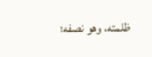ظلمته، وهو نصفه؛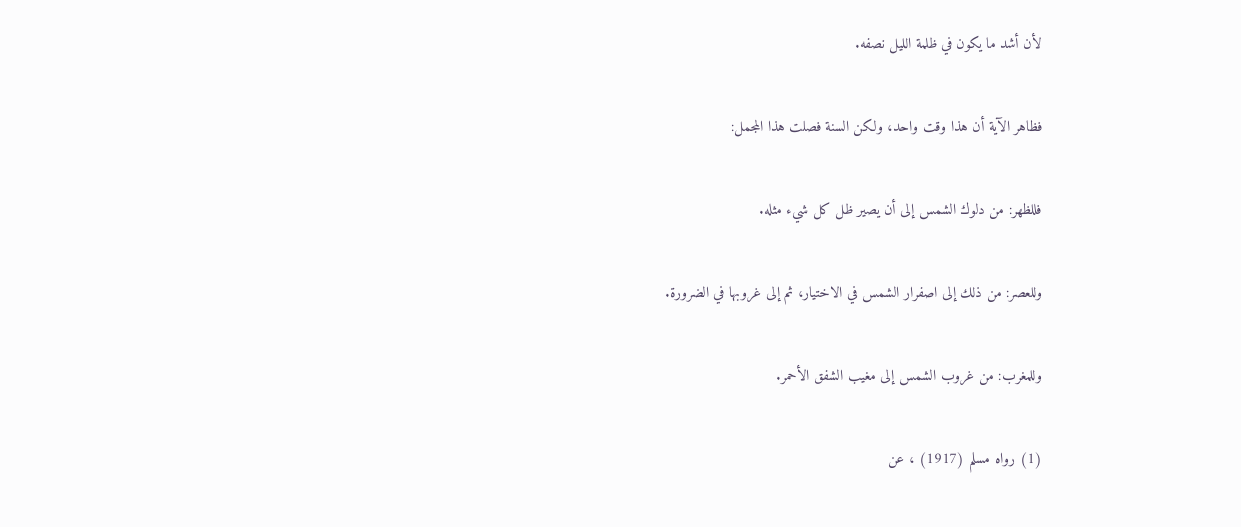لأن أشد ما يكون في ظلمة الليل نصفه.

فظاهر الآية أن هذا وقت واحد، ولكن السنة فصلت هذا المجمل:

فللظهر: من دلوك الشمس إلى أن يصير ظل كل شيء مثله.

وللعصر: من ذلك إلى اصفرار الشمس في الاختيار، ثم إلى غروبها في الضرورة.

وللمغرب: من غروب الشمس إلى مغيب الشفق الأحمر.

(1) رواه مسلم (1917) ، عن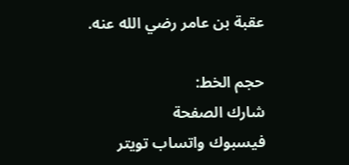عقبة بن عامر رضي الله عنه.

حجم الخط:
شارك الصفحة
فيسبوك واتساب تويتر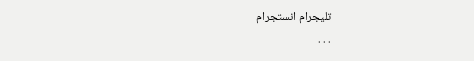تليجرام انستجرام
. . .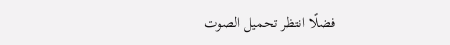فضلًا انتظر تحميل الصوت